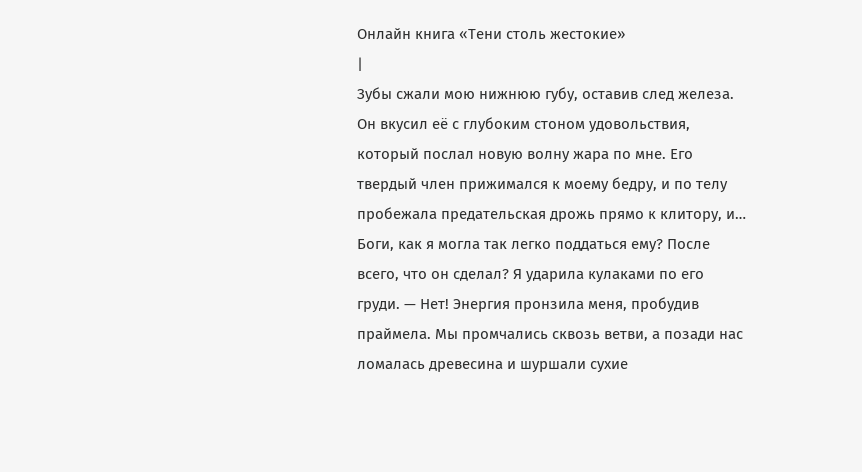Онлайн книга «Тени столь жестокие»
|
Зубы сжали мою нижнюю губу, оставив след железа. Он вкусил её с глубоким стоном удовольствия, который послал новую волну жара по мне. Его твердый член прижимался к моему бедру, и по телу пробежала предательская дрожь прямо к клитору, и… Боги, как я могла так легко поддаться ему? После всего, что он сделал? Я ударила кулаками по его груди. — Нет! Энергия пронзила меня, пробудив праймела. Мы промчались сквозь ветви, а позади нас ломалась древесина и шуршали сухие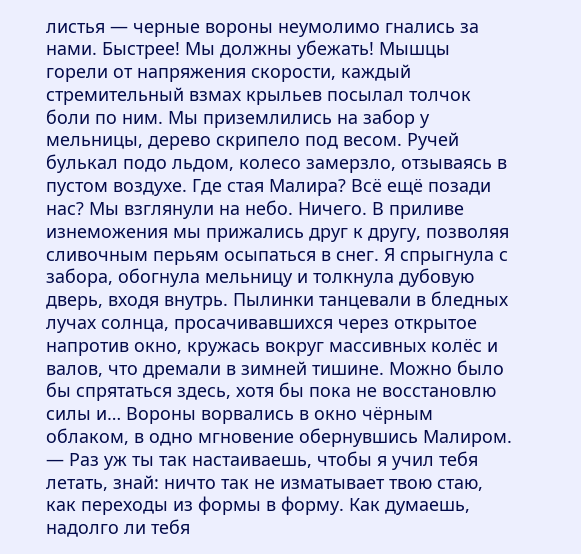листья — черные вороны неумолимо гнались за нами. Быстрее! Мы должны убежать! Мышцы горели от напряжения скорости, каждый стремительный взмах крыльев посылал толчок боли по ним. Мы приземлились на забор у мельницы, дерево скрипело под весом. Ручей булькал подо льдом, колесо замерзло, отзываясь в пустом воздухе. Где стая Малира? Всё ещё позади нас? Мы взглянули на небо. Ничего. В приливе изнеможения мы прижались друг к другу, позволяя сливочным перьям осыпаться в снег. Я спрыгнула с забора, обогнула мельницу и толкнула дубовую дверь, входя внутрь. Пылинки танцевали в бледных лучах солнца, просачивавшихся через открытое напротив окно, кружась вокруг массивных колёс и валов, что дремали в зимней тишине. Можно было бы спрятаться здесь, хотя бы пока не восстановлю силы и… Вороны ворвались в окно чёрным облаком, в одно мгновение обернувшись Малиром. — Раз уж ты так настаиваешь, чтобы я учил тебя летать, знай: ничто так не изматывает твою стаю, как переходы из формы в форму. Как думаешь, надолго ли тебя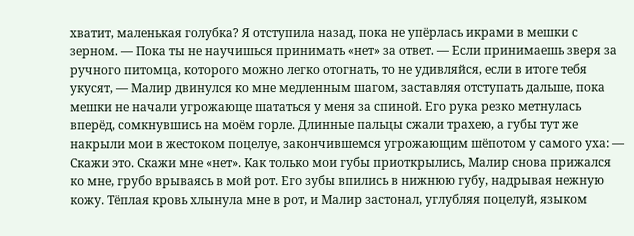хватит, маленькая голубка? Я отступила назад, пока не упёрлась икрами в мешки с зерном. — Пока ты не научишься принимать «нет» за ответ. — Если принимаешь зверя за ручного питомца, которого можно легко отогнать, то не удивляйся, если в итоге тебя укусят, — Малир двинулся ко мне медленным шагом, заставляя отступать дальше, пока мешки не начали угрожающе шататься у меня за спиной. Его рука резко метнулась вперёд, сомкнувшись на моём горле. Длинные пальцы сжали трахею, а губы тут же накрыли мои в жестоком поцелуе, закончившемся угрожающим шёпотом у самого уха: — Скажи это. Скажи мне «нет». Как только мои губы приоткрылись, Малир снова прижался ко мне, грубо врываясь в мой рот. Его зубы впились в нижнюю губу, надрывая нежную кожу. Тёплая кровь хлынула мне в рот, и Малир застонал, углубляя поцелуй, языком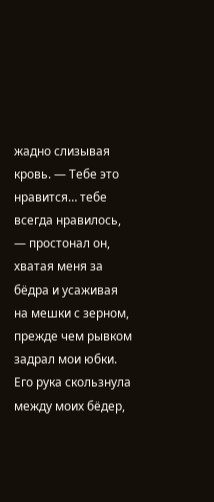жадно слизывая кровь. — Тебе это нравится… тебе всегда нравилось, — простонал он, хватая меня за бёдра и усаживая на мешки с зерном, прежде чем рывком задрал мои юбки. Его рука скользнула между моих бёдер,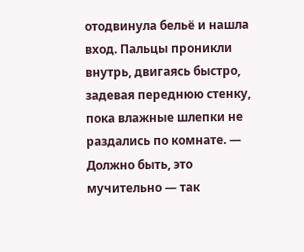отодвинула бельё и нашла вход. Пальцы проникли внутрь, двигаясь быстро, задевая переднюю стенку, пока влажные шлепки не раздались по комнате. — Должно быть, это мучительно — так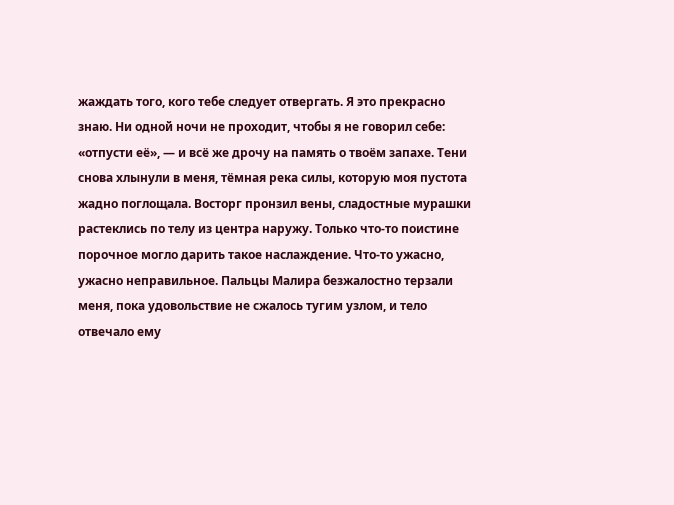жаждать того, кого тебе следует отвергать. Я это прекрасно знаю. Ни одной ночи не проходит, чтобы я не говорил себе: «отпусти её», — и всё же дрочу на память о твоём запахе. Тени снова хлынули в меня, тёмная река силы, которую моя пустота жадно поглощала. Восторг пронзил вены, сладостные мурашки растеклись по телу из центра наружу. Только что-то поистине порочное могло дарить такое наслаждение. Что-то ужасно, ужасно неправильное. Пальцы Малира безжалостно терзали меня, пока удовольствие не сжалось тугим узлом, и тело отвечало ему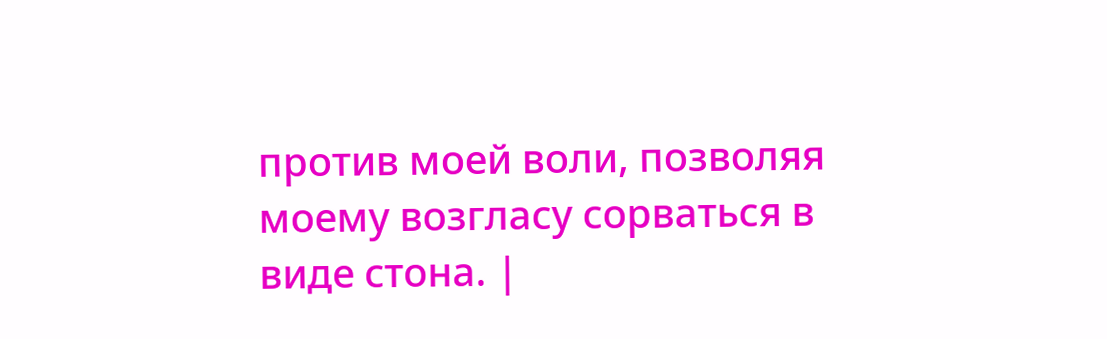против моей воли, позволяя моему возгласу сорваться в виде стона. |